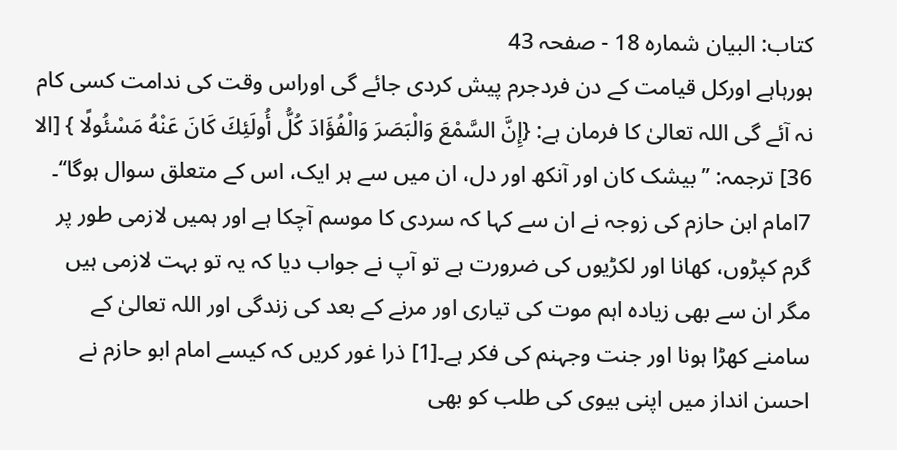کتاب: البیان شمارہ 18 - صفحہ 43
ہورہاہے اورکل قیامت کے دن فردجرم پیش کردی جائے گی اوراس وقت کی ندامت کسی کام نہ آئے گی اللہ تعالیٰ کا فرمان ہے: {إِنَّ السَّمْعَ وَالْبَصَرَ وَالْفُؤَادَ كُلُّ أُولَئِكَ كَانَ عَنْهُ مَسْئُولًا } [الا 36] ترجمہ: ’’بیشک کان اور آنکھ اور دل، ان میں سے ہر ایک، اس کے متعلق سوال ہوگا‘‘۔ 7امام ابن حازم کی زوجہ نے ان سے کہا کہ سردی کا موسم آچکا ہے اور ہمیں لازمی طور پر گرم کپڑوں، کھانا اور لکڑیوں کی ضرورت ہے تو آپ نے جواب دیا کہ یہ تو بہت لازمی ہیں مگر ان سے بھی زیادہ اہم موت کی تیاری اور مرنے کے بعد کی زندگی اور اللہ تعالیٰ کے سامنے کھڑا ہونا اور جنت وجہنم کی فکر ہے۔[1] ذرا غور کریں کہ کیسے امام ابو حازم نے احسن انداز میں اپنی بیوی کی طلب کو بھی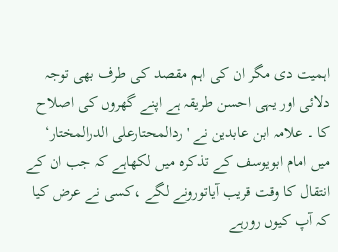اہمیت دی مگر ان کی اہم مقصد کی طرف بھی توجہ دلائی اور یہی احسن طریقہ ہے اپنے گھروں کی اصلاح کا ۔ علامہ ابن عابدین نے 'ردالمحتارعلی الدرالمختار‘ میں امام ابویوسف کے تذکرہ میں لکھاہے کہ جب ان کے انتقال کا وقت قریب آیاتورونے لگے ،کسی نے عرض کیا کہ آپ کیوں رورہے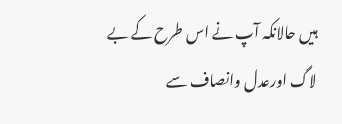ہیں حالانکہ آپ نے اس طرح کے بے لاگ اورعدل وانصاف سے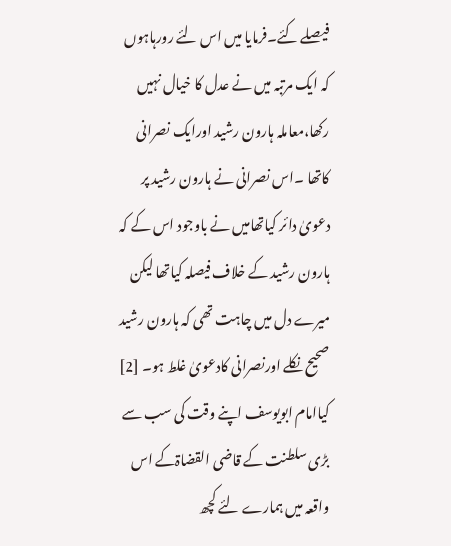فیصلے کئے۔فرمایا میں اس لئے رورہاہوں کہ ایک مرتبہ میں نے عدل کا خیال نہیں رکھا،معاملہ ہارون رشید اورایک نصرانی کاتھا ۔اس نصرانی نے ہارون رشید پر دعویٰ دائر کیاتھامیں نے باوجود اس کے کہ ہارون رشید کے خلاف فیصلہ کیاتھا لیکن میرے دل میں چاہت تھی کہ ہارون رشید صحیح نکلے اورنصرانی کادعویٰ غلط ہو۔ [2] کیاامام ابویوسف اپنے وقت کی سب سے بڑی سلطنت کے قاضی القضاۃکے اس واقعہ میں ہمارے لئے کچھ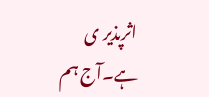اثرپذیر ی ہے۔آج ہم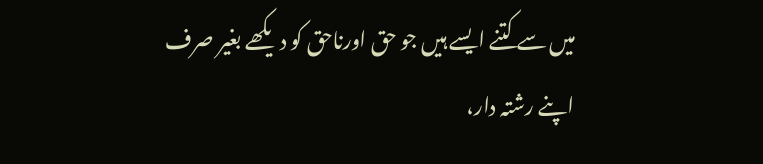میں سے کتنے ایسے ہیں جو حق اورناحق کو دیکھے بغیر صرف اپنے رشتہ دار،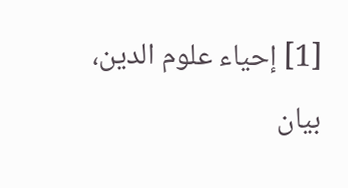[1] إحياء علوم الدين، بيان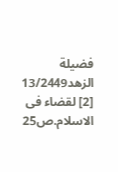فضيلة الزهد13/2449 [2] لقضاء فی الاسلام.ص25